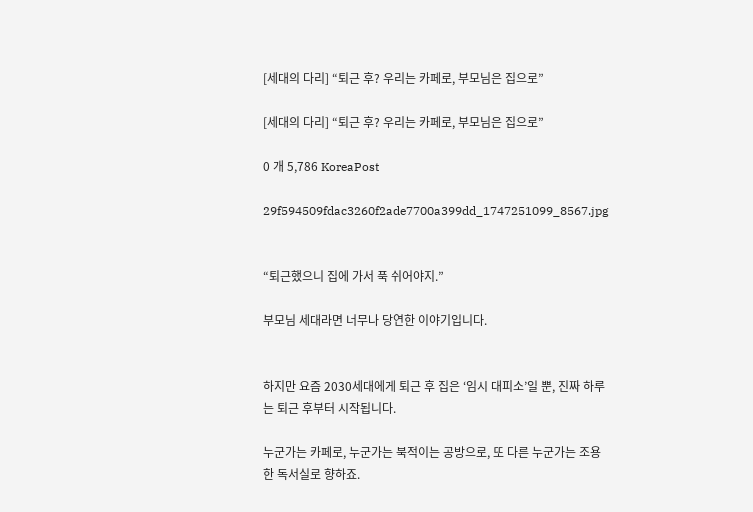[세대의 다리] “퇴근 후? 우리는 카페로, 부모님은 집으로”

[세대의 다리] “퇴근 후? 우리는 카페로, 부모님은 집으로”

0 개 5,786 KoreaPost

29f594509fdac3260f2ade7700a399dd_1747251099_8567.jpg


“퇴근했으니 집에 가서 푹 쉬어야지.”

부모님 세대라면 너무나 당연한 이야기입니다.


하지만 요즘 2030세대에게 퇴근 후 집은 ‘임시 대피소’일 뿐, 진짜 하루는 퇴근 후부터 시작됩니다.

누군가는 카페로, 누군가는 북적이는 공방으로, 또 다른 누군가는 조용한 독서실로 향하죠.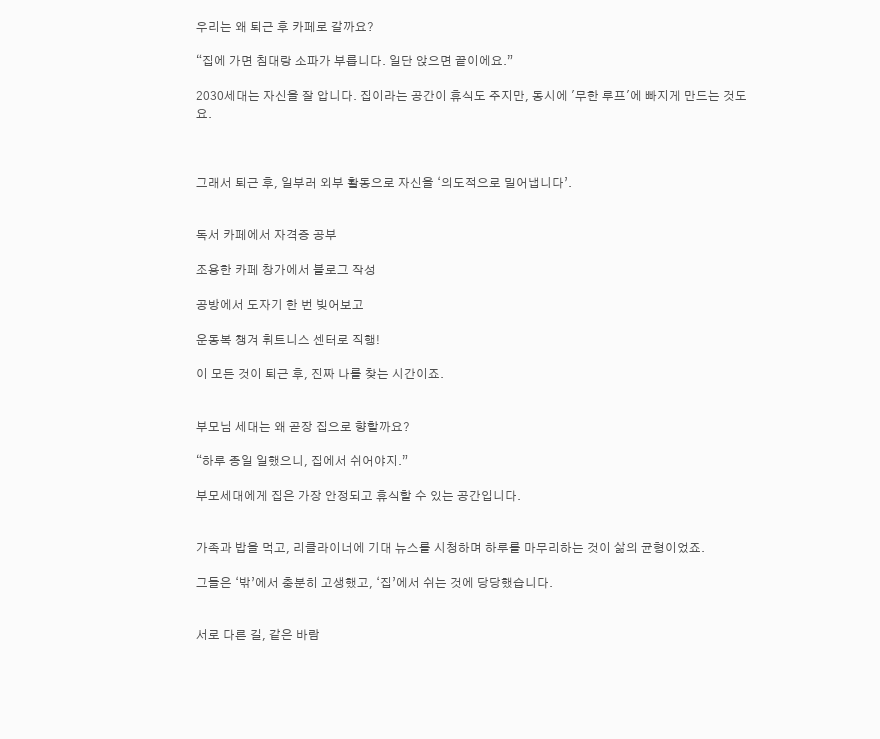우리는 왜 퇴근 후 카페로 갈까요?

“집에 가면 침대랑 소파가 부릅니다. 일단 앉으면 끝이에요.”

2030세대는 자신을 잘 압니다. 집이라는 공간이 휴식도 주지만, 동시에 '무한 루프'에 빠지게 만드는 것도요.



그래서 퇴근 후, 일부러 외부 활동으로 자신을 ‘의도적으로 밀어냅니다’.


독서 카페에서 자격증 공부

조용한 카페 창가에서 블로그 작성

공방에서 도자기 한 번 빚어보고

운동복 챙겨 휘트니스 센터로 직행!

이 모든 것이 퇴근 후, 진짜 나를 찾는 시간이죠.


부모님 세대는 왜 곧장 집으로 향할까요?

“하루 종일 일했으니, 집에서 쉬어야지.”

부모세대에게 집은 가장 안정되고 휴식할 수 있는 공간입니다.


가족과 밥을 먹고, 리클라이너에 기대 뉴스를 시청하며 하루를 마무리하는 것이 삶의 균형이었죠.

그들은 ‘밖’에서 충분히 고생했고, ‘집’에서 쉬는 것에 당당했습니다.


서로 다른 길, 같은 바람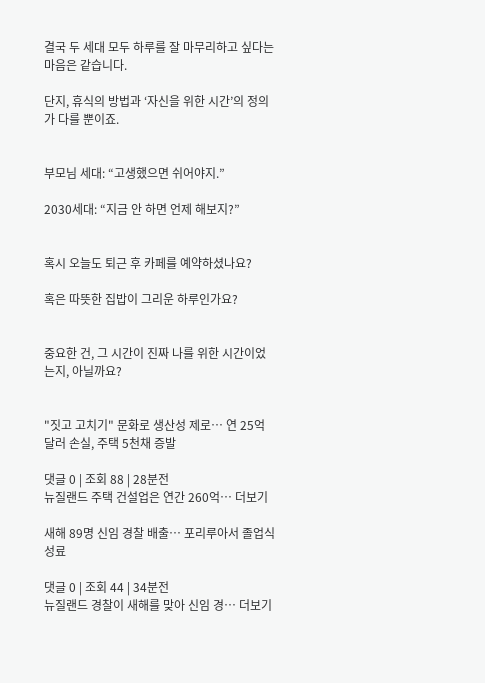결국 두 세대 모두 하루를 잘 마무리하고 싶다는 마음은 같습니다.

단지, 휴식의 방법과 ‘자신을 위한 시간’의 정의가 다를 뿐이죠.


부모님 세대: “고생했으면 쉬어야지.”

2030세대: “지금 안 하면 언제 해보지?”


혹시 오늘도 퇴근 후 카페를 예약하셨나요?

혹은 따뜻한 집밥이 그리운 하루인가요?


중요한 건, 그 시간이 진짜 나를 위한 시간이었는지, 아닐까요?


"짓고 고치기" 문화로 생산성 제로… 연 25억 달러 손실, 주택 5천채 증발

댓글 0 | 조회 88 | 28분전
뉴질랜드 주택 건설업은 연간 260억… 더보기

새해 89명 신임 경찰 배출… 포리루아서 졸업식 성료

댓글 0 | 조회 44 | 34분전
뉴질랜드 경찰이 새해를 맞아 신임 경… 더보기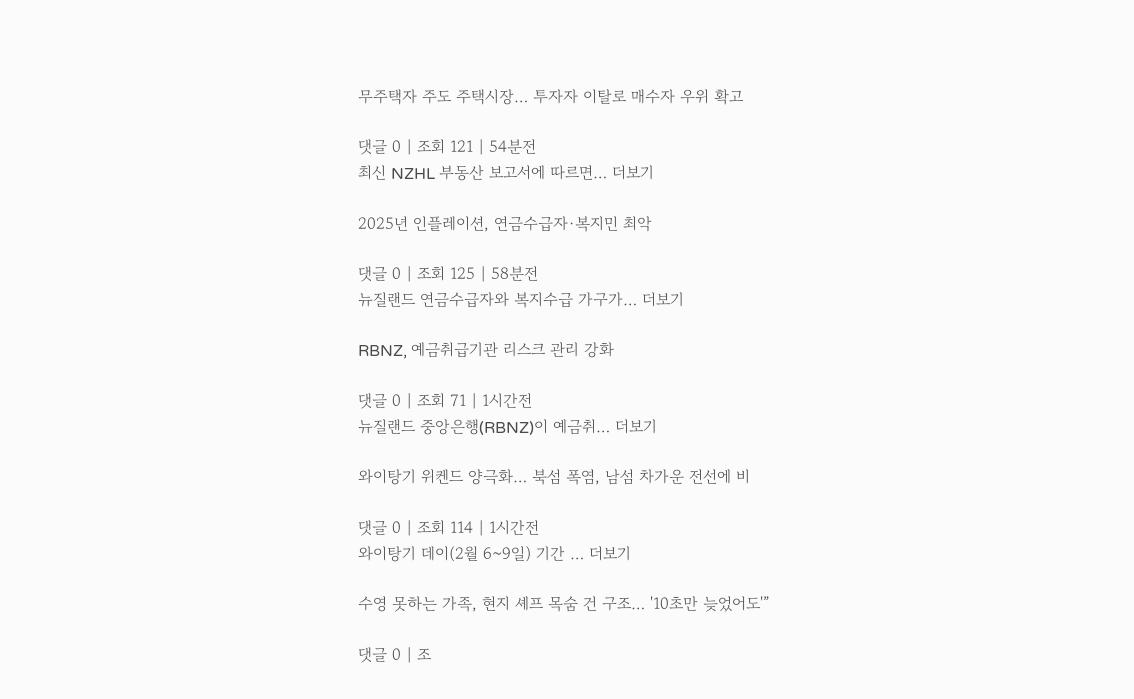무주택자 주도 주택시장… 투자자 이탈로 매수자 우위 확고

댓글 0 | 조회 121 | 54분전
최신 NZHL 부동산 보고서에 따르면… 더보기

2025년 인플레이션, 연금수급자·복지민 최악

댓글 0 | 조회 125 | 58분전
뉴질랜드 연금수급자와 복지수급 가구가… 더보기

RBNZ, 예금취급기관 리스크 관리 강화

댓글 0 | 조회 71 | 1시간전
뉴질랜드 중앙은행(RBNZ)이 예금취… 더보기

와이탕기 위켄드 양극화… 북섬 폭염, 남섬 차가운 전선에 비

댓글 0 | 조회 114 | 1시간전
와이탕기 데이(2월 6~9일) 기간 … 더보기

수영 못하는 가족, 현지 셰프 목숨 건 구조… '10초만 늦었어도'”

댓글 0 | 조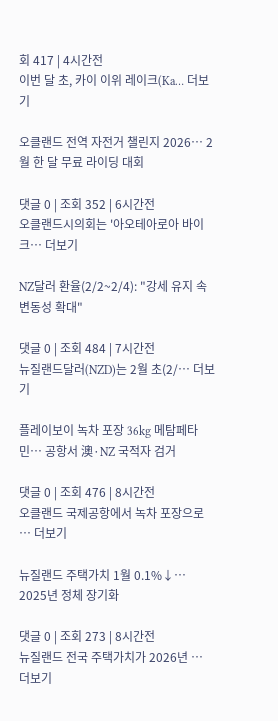회 417 | 4시간전
이번 달 초, 카이 이위 레이크(Ka… 더보기

오클랜드 전역 자전거 챌린지 2026… 2월 한 달 무료 라이딩 대회

댓글 0 | 조회 352 | 6시간전
오클랜드시의회는 '아오테아로아 바이크… 더보기

NZ달러 환율(2/2~2/4): "강세 유지 속 변동성 확대"

댓글 0 | 조회 484 | 7시간전
뉴질랜드달러(NZD)는 2월 초(2/… 더보기

플레이보이 녹차 포장 36kg 메탐페타민… 공항서 澳·NZ 국적자 검거

댓글 0 | 조회 476 | 8시간전
오클랜드 국제공항에서 녹차 포장으로 … 더보기

뉴질랜드 주택가치 1월 0.1%↓… 2025년 정체 장기화

댓글 0 | 조회 273 | 8시간전
뉴질랜드 전국 주택가치가 2026년 … 더보기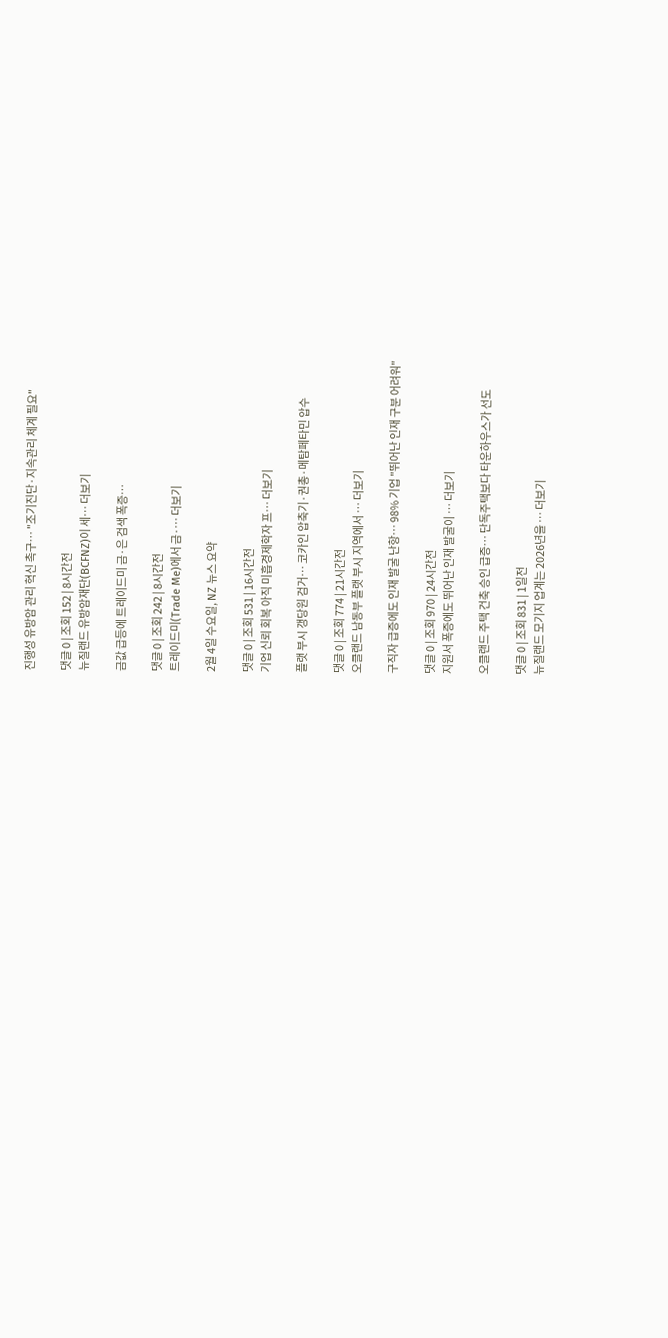진행성 유방암 관리 혁신 촉구… "조기진단·지속관리 체계 필요"

댓글 0 | 조회 152 | 8시간전
뉴질랜드 유방암재단(BCFNZ)이 세… 더보기

금값 급등에 트레이드미 금·은 검색 폭증…

댓글 0 | 조회 242 | 8시간전
트레이드미(Trade Me)에서 금·… 더보기

2월 4일 수요일, NZ 뉴스 요약

댓글 0 | 조회 531 | 16시간전
기업 신뢰 회복 아직 미흡경제학자 프… 더보기

플랫 부시 갱당원 검거… 코카인 압축기·권총·메탐페타민 압수

댓글 0 | 조회 774 | 21시간전
오클랜드 남동부 플랫 부시 지역에서 … 더보기

구직자 급증에도 인재 발굴 난항… 98% 기업 "뛰어난 인재 구분 어려워"

댓글 0 | 조회 970 | 24시간전
지원서 폭증에도 뛰어난 인재 발굴이 … 더보기

오클랜드 주택 건축 승인 급증… 단독주택보다 타운하우스가 선도

댓글 0 | 조회 831 | 1일전
뉴질랜드 모기지 업계는 2026년을 … 더보기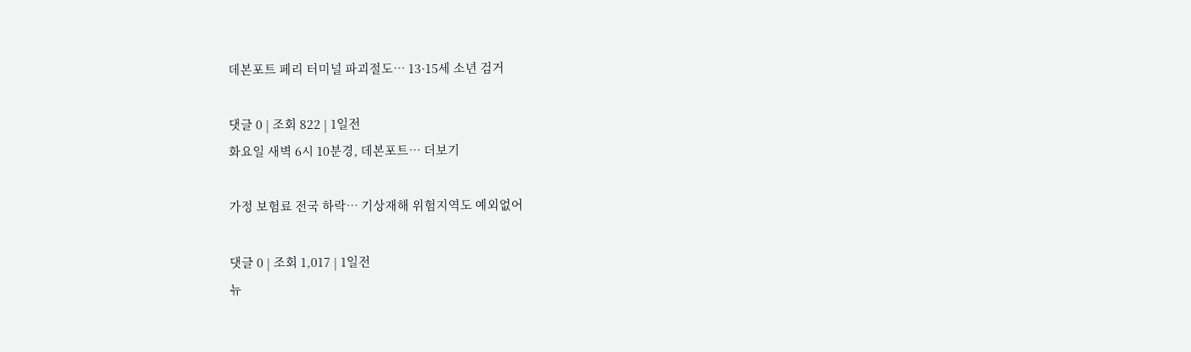데본포트 페리 터미널 파괴절도… 13·15세 소년 검거

댓글 0 | 조회 822 | 1일전
화요일 새벽 6시 10분경, 데본포트… 더보기

가정 보험료 전국 하락… 기상재해 위험지역도 예외없어

댓글 0 | 조회 1,017 | 1일전
뉴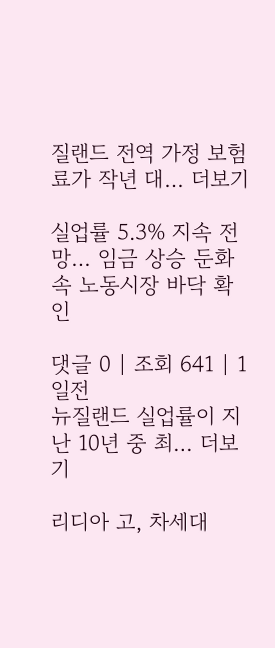질랜드 전역 가정 보험료가 작년 대… 더보기

실업률 5.3% 지속 전망… 임금 상승 둔화 속 노동시장 바닥 확인

댓글 0 | 조회 641 | 1일전
뉴질랜드 실업률이 지난 10년 중 최… 더보기

리디아 고, 차세대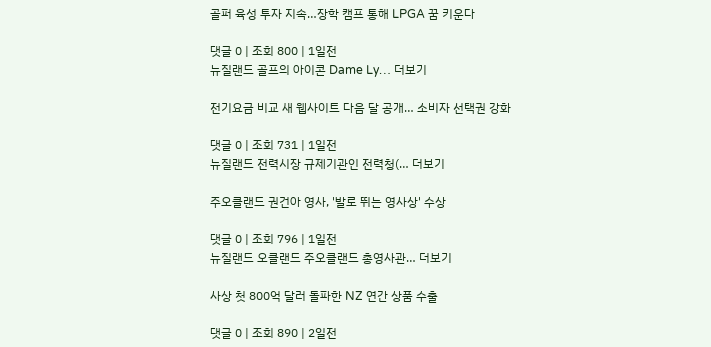골퍼 육성 투자 지속…장학 캠프 통해 LPGA 꿈 키운다

댓글 0 | 조회 800 | 1일전
뉴질랜드 골프의 아이콘 Dame Ly… 더보기

전기요금 비교 새 웹사이트 다음 달 공개… 소비자 선택권 강화

댓글 0 | 조회 731 | 1일전
뉴질랜드 전력시장 규제기관인 전력청(… 더보기

주오클랜드 권건아 영사, '발로 뛰는 영사상' 수상

댓글 0 | 조회 796 | 1일전
뉴질랜드 오클랜드 주오클랜드 총영사관… 더보기

사상 첫 800억 달러 돌파한 NZ 연간 상품 수출

댓글 0 | 조회 890 | 2일전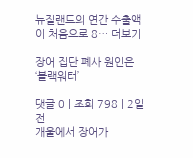뉴질랜드의 연간 수출액이 처음으로 8… 더보기

장어 집단 폐사 원인은 ‘블랙워터’

댓글 0 | 조회 798 | 2일전
개울에서 장어가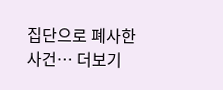집단으로 폐사한 사건… 더보기